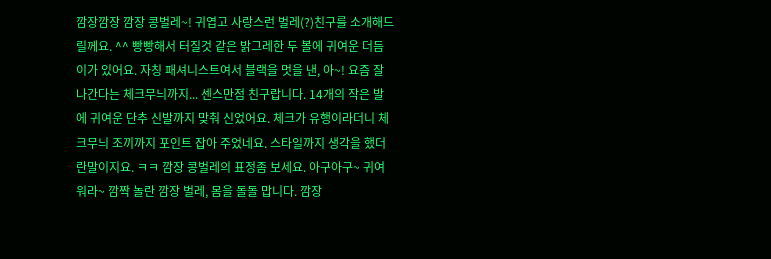깜장깜장 깜장 콩벌레~! 귀엽고 사랑스런 벌레(?)친구를 소개해드릴께요. ^^ 빵빵해서 터질것 같은 밝그레한 두 볼에 귀여운 더듬이가 있어요. 자칭 패셔니스트여서 블랙을 멋을 낸, 아~! 요즘 잘 나간다는 체크무늬까지... 센스만점 친구랍니다. 14개의 작은 발에 귀여운 단추 신발까지 맞춰 신었어요. 체크가 유행이라더니 체크무늬 조끼까지 포인트 잡아 주었네요. 스타일까지 생각을 했더란말이지요. ㅋㅋ 깜장 콩벌레의 표정좀 보세요. 아구아구~ 귀여워라~ 깜짝 놀란 깜장 벌레, 몸을 돌돌 맙니다. 깜장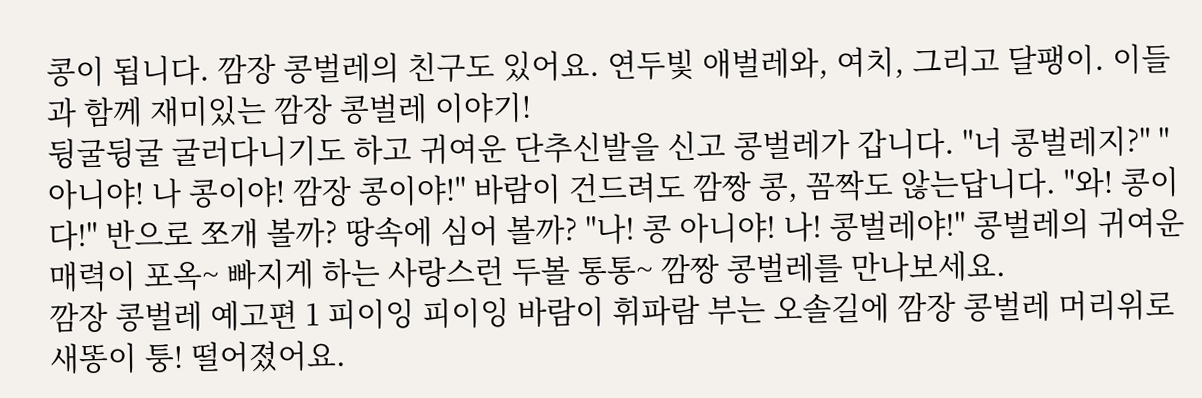콩이 됩니다. 깜장 콩벌레의 친구도 있어요. 연두빛 애벌레와, 여치, 그리고 달팽이. 이들과 함께 재미있는 깜장 콩벌레 이야기!
뒹굴뒹굴 굴러다니기도 하고 귀여운 단추신발을 신고 콩벌레가 갑니다. "너 콩벌레지?" "아니야! 나 콩이야! 깜장 콩이야!" 바람이 건드려도 깜짱 콩, 꼼짝도 않는답니다. "와! 콩이다!" 반으로 쪼개 볼까? 땅속에 심어 볼까? "나! 콩 아니야! 나! 콩벌레야!" 콩벌레의 귀여운 매력이 포옥~ 빠지게 하는 사랑스런 두볼 통통~ 깜짱 콩벌레를 만나보세요.
깜장 콩벌레 예고편 1 피이잉 피이잉 바람이 휘파람 부는 오솔길에 깜장 콩벌레 머리위로 새똥이 퉁! 떨어졌어요.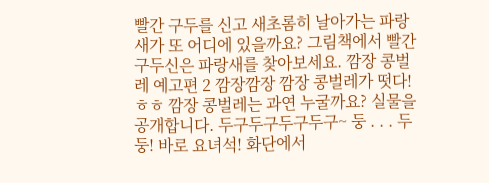빨간 구두를 신고 새초롬히 날아가는 파랑새가 또 어디에 있을까요? 그림책에서 빨간구두신은 파랑새를 찾아보세요. 깜장 콩벌레 예고편 2 깜장깜장 깜장 콩벌레가 떳다! ㅎㅎ 깜장 콩벌레는 과연 누굴까요? 실물을 공개합니다. 두구두구두구두구~ 둥 . . . 두둥! 바로 요녀석! 화단에서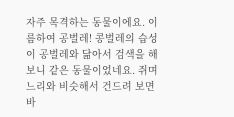자주 목격하는 동물이에요. 이름하여 공벌레! 콩벌레의 습성이 공벌레와 닮아서 검색을 해보니 같은 동물이었네요. 쥐며느리와 비슷해서 건드려 보면 바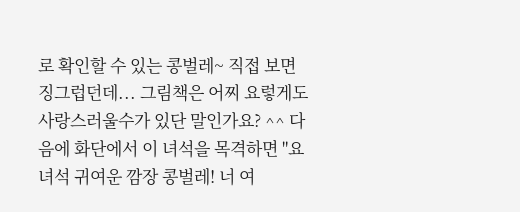로 확인할 수 있는 콩벌레~ 직접 보면 징그럽던데... 그림책은 어찌 요렇게도 사랑스러울수가 있단 말인가요? ^^ 다음에 화단에서 이 녀석을 목격하면 "요녀석 귀여운 깜장 콩벌레! 너 여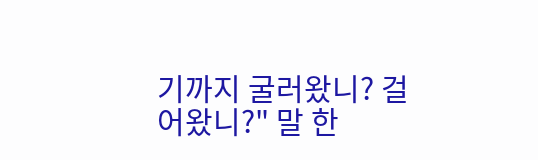기까지 굴러왔니? 걸어왔니?" 말 한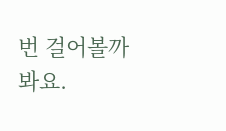번 걸어볼까봐요.